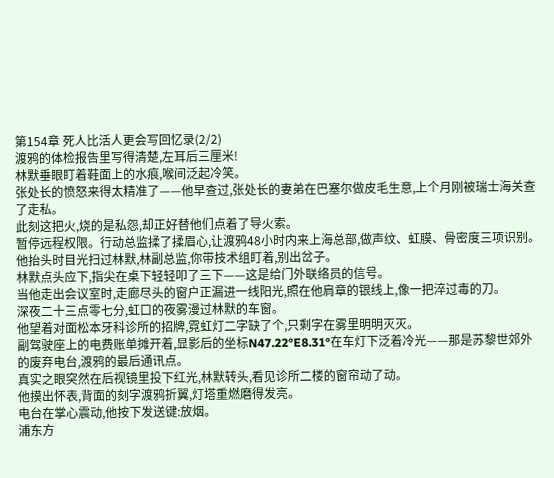第154章 死人比活人更会写回忆录(2/2)
渡鸦的体检报告里写得清楚,左耳后三厘米!
林默垂眼盯着鞋面上的水痕,喉间泛起冷笑。
张处长的愤怒来得太精准了——他早查过,张处长的妻弟在巴塞尔做皮毛生意,上个月刚被瑞士海关查了走私。
此刻这把火,烧的是私怨,却正好替他们点着了导火索。
暂停远程权限。行动总监揉了揉眉心,让渡鸦48小时内来上海总部,做声纹、虹膜、骨密度三项识别。他抬头时目光扫过林默,林副总监,你带技术组盯着,别出岔子。
林默点头应下,指尖在桌下轻轻叩了三下——这是给门外联络员的信号。
当他走出会议室时,走廊尽头的窗户正漏进一线阳光,照在他肩章的银线上,像一把淬过毒的刀。
深夜二十三点零七分,虹口的夜雾漫过林默的车窗。
他望着对面松本牙科诊所的招牌,霓虹灯二字缺了个,只剩字在雾里明明灭灭。
副驾驶座上的电费账单摊开着,显影后的坐标N47.22°E8.31°在车灯下泛着冷光——那是苏黎世郊外的废弃电台,渡鸦的最后通讯点。
真实之眼突然在后视镜里投下红光,林默转头,看见诊所二楼的窗帘动了动。
他摸出怀表,背面的刻字渡鸦折翼,灯塔重燃磨得发亮。
电台在掌心震动,他按下发送键:放烟。
浦东方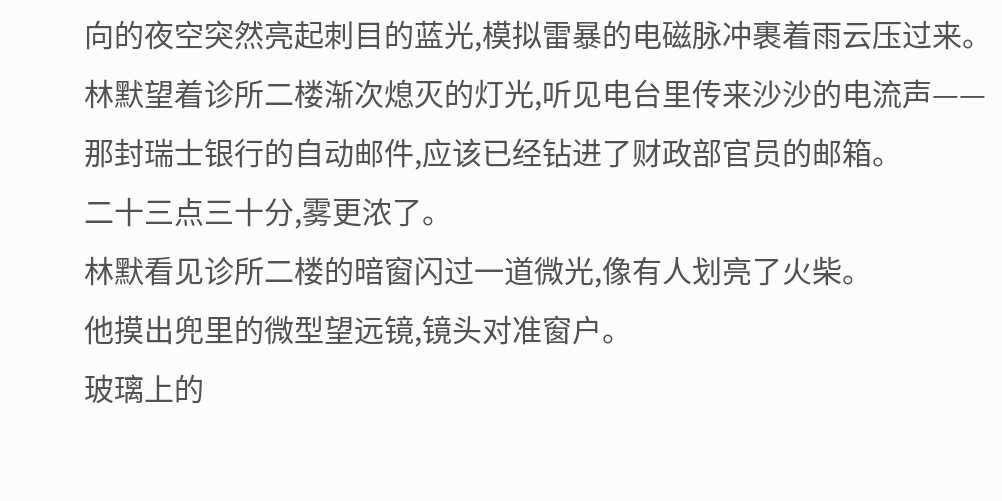向的夜空突然亮起刺目的蓝光,模拟雷暴的电磁脉冲裹着雨云压过来。
林默望着诊所二楼渐次熄灭的灯光,听见电台里传来沙沙的电流声——那封瑞士银行的自动邮件,应该已经钻进了财政部官员的邮箱。
二十三点三十分,雾更浓了。
林默看见诊所二楼的暗窗闪过一道微光,像有人划亮了火柴。
他摸出兜里的微型望远镜,镜头对准窗户。
玻璃上的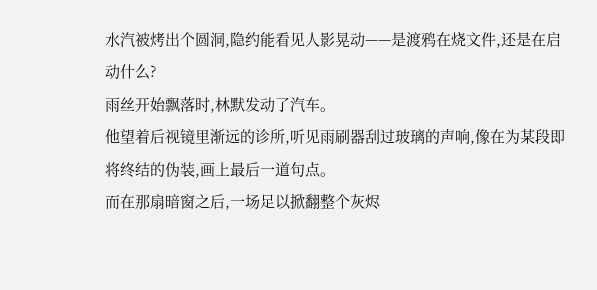水汽被烤出个圆洞,隐约能看见人影晃动——是渡鸦在烧文件,还是在启动什么?
雨丝开始飘落时,林默发动了汽车。
他望着后视镜里渐远的诊所,听见雨刷器刮过玻璃的声响,像在为某段即将终结的伪装,画上最后一道句点。
而在那扇暗窗之后,一场足以掀翻整个灰烬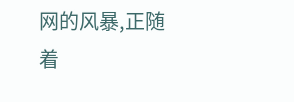网的风暴,正随着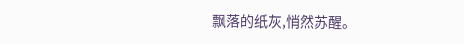飘落的纸灰,悄然苏醒。